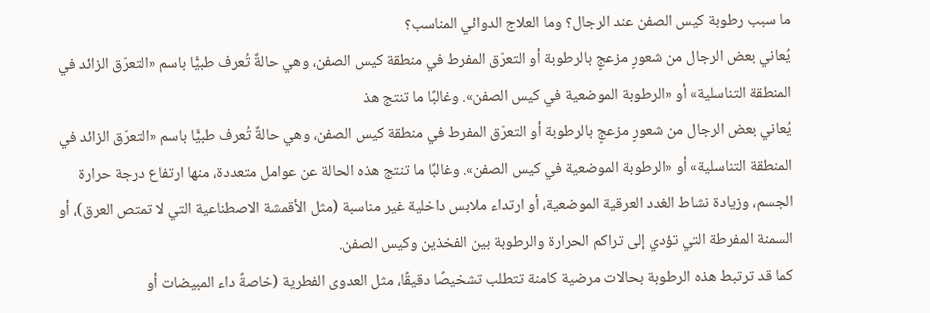ما سبب رطوبة كيس الصفن عند الرجال؟ وما العلاج الدوائي المناسب؟
يُعاني بعض الرجال من شعورٍ مزعجٍ بالرطوبة أو التعرّق المفرط في منطقة كيس الصفن، وهي حالةٌ تُعرف طبيًّا باسم «التعرّق الزائد في المنطقة التناسلية» أو «الرطوبة الموضعية في كيس الصفن». وغالبًا ما تنتج هذ
يُعاني بعض الرجال من شعورٍ مزعجٍ بالرطوبة أو التعرّق المفرط في منطقة كيس الصفن، وهي حالةٌ تُعرف طبيًّا باسم «التعرّق الزائد في المنطقة التناسلية» أو «الرطوبة الموضعية في كيس الصفن». وغالبًا ما تنتج هذه الحالة عن عوامل متعددة، منها ارتفاع درجة حرارة الجسم، وزيادة نشاط الغدد العرقية الموضعية، أو ارتداء ملابس داخلية غير مناسبة (مثل الأقمشة الاصطناعية التي لا تمتص العرق)، أو السمنة المفرطة التي تؤدي إلى تراكم الحرارة والرطوبة بين الفخذين وكيس الصفن.
كما قد ترتبط هذه الرطوبة بحالات مرضية كامنة تتطلب تشخيصًا دقيقًا، مثل العدوى الفطرية (خاصةً داء المبيضات أو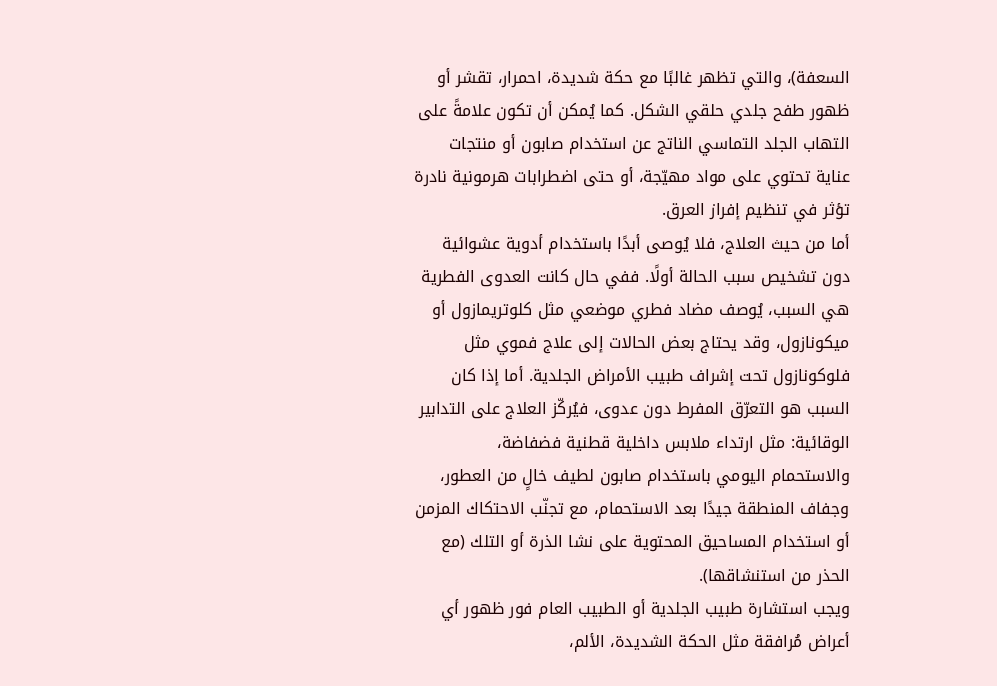السعفة)، والتي تظهر غالبًا مع حكة شديدة، احمرار، تقشر أو ظهور طفح جلدي حلقي الشكل. كما يُمكن أن تكون علامةً على التهاب الجلد التماسي الناتج عن استخدام صابون أو منتجات عناية تحتوي على مواد مهيّجة، أو حتى اضطرابات هرمونية نادرة تؤثر في تنظيم إفراز العرق.
أما من حيث العلاج، فلا يُوصى أبدًا باستخدام أدوية عشوائية دون تشخيص سبب الحالة أولًا. ففي حال كانت العدوى الفطرية هي السبب، يُوصف مضاد فطري موضعي مثل كلوتريمازول أو ميكونازول، وقد يحتاج بعض الحالات إلى علاج فموي مثل فلوكونازول تحت إشراف طبيب الأمراض الجلدية. أما إذا كان السبب هو التعرّق المفرط دون عدوى، فيُركّز العلاج على التدابير الوقائية: مثل ارتداء ملابس داخلية قطنية فضفاضة، والاستحمام اليومي باستخدام صابون لطيف خالٍ من العطور، وجفاف المنطقة جيدًا بعد الاستحمام، مع تجنّب الاحتكاك المزمن أو استخدام المساحيق المحتوية على نشا الذرة أو التلك (مع الحذر من استنشاقها).
ويجب استشارة طبيب الجلدية أو الطبيب العام فور ظهور أي أعراض مُرافقة مثل الحكة الشديدة، الألم،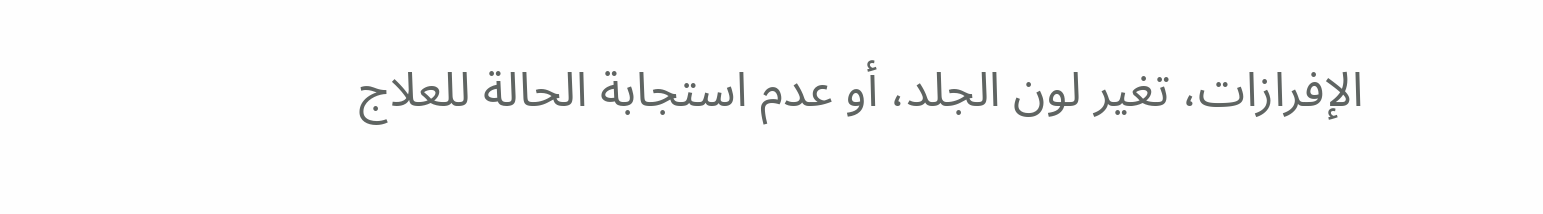الإفرازات، تغير لون الجلد، أو عدم استجابة الحالة للعلاج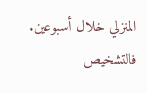المنزلي خلال أسبوعين. فالتشخيص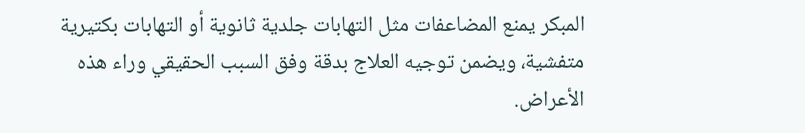المبكر يمنع المضاعفات مثل التهابات جلدية ثانوية أو التهابات بكتيرية متفشية، ويضمن توجيه العلاج بدقة وفق السبب الحقيقي وراء هذه الأعراض.